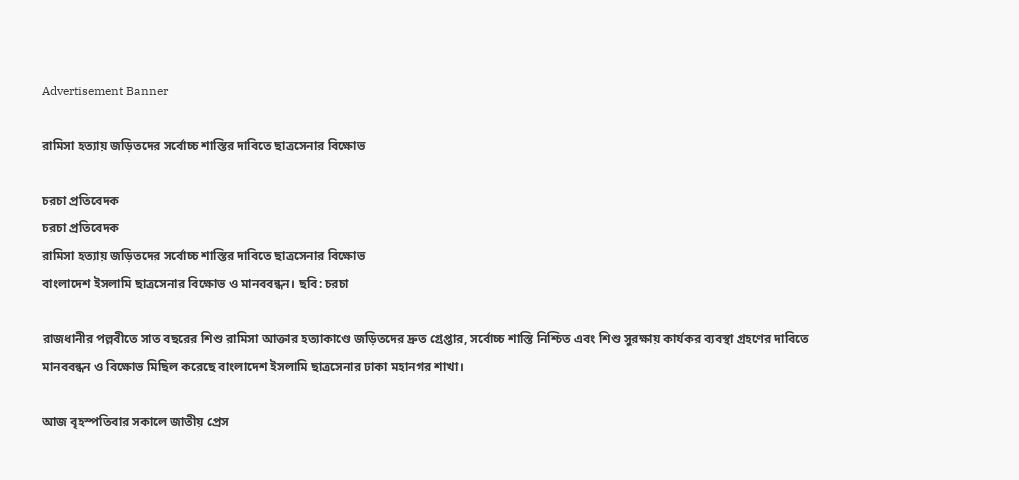Advertisement Banner

রামিসা হত্যায় জড়িতদের সর্বোচ্চ শাস্তির দাবিতে ছাত্রসেনার বিক্ষোভ

চরচা প্রতিবেদক
চরচা প্রতিবেদক
রামিসা হত্যায় জড়িতদের সর্বোচ্চ শাস্তির দাবিতে ছাত্রসেনার বিক্ষোভ
বাংলাদেশ ইসলামি ছাত্রসেনার বিক্ষোভ ও মানববন্ধন। ছবি: চরচা

রাজধানীর পল্লবীতে সাত বছরের শিশু রামিসা আক্তার হত্যাকাণ্ডে জড়িতদের দ্রুত গ্রেপ্তার, সর্বোচ্চ শাস্তি নিশ্চিত এবং শিশু সুরক্ষায় কার্যকর ব্যবস্থা গ্রহণের দাবিতে মানববন্ধন ও বিক্ষোভ মিছিল করেছে বাংলাদেশ ইসলামি ছাত্রসেনার ঢাকা মহানগর শাখা।

আজ বৃহস্পতিবার সকালে জাতীয় প্রেস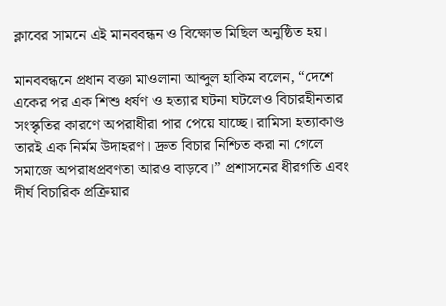ক্লাবের সামনে এই মানববন্ধন ও বিক্ষোভ মিছিল অনুষ্ঠিত হয়।

মানববন্ধনে প্রধান বক্তা মাওলানা আব্দুল হাকিম বলেন, “দেশে একের পর এক শিশু ধর্ষণ ও হত্যার ঘটনা ঘটলেও বিচারহীনতার সংস্কৃতির কারণে অপরাধীরা পার পেয়ে যাচ্ছে। রামিসা হত্যাকাণ্ড তারই এক নির্মম উদাহরণ। দ্রুত বিচার নিশ্চিত করা না গেলে সমাজে অপরাধপ্রবণতা আরও বাড়বে।” প্রশাসনের ধীরগতি এবং দীর্ঘ বিচারিক প্রক্রিয়ার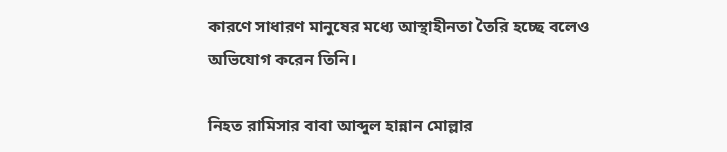কারণে সাধারণ মানুষের মধ্যে আস্থাহীনতা তৈরি হচ্ছে বলেও অভিযোগ করেন তিনি।

নিহত রামিসার বাবা আব্দুল হান্নান মোল্লার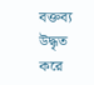বক্তব্য উদ্ধৃত করে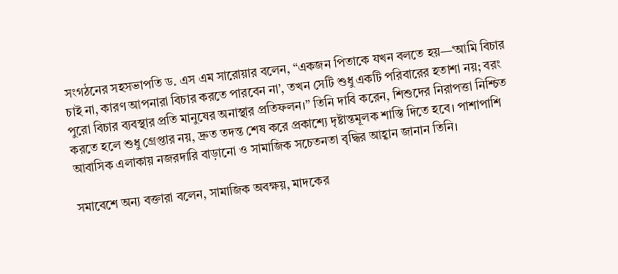সংগঠনের সহসভাপতি ড. এস এম সারোয়ার বলেন, “একজন পিতাকে যখন বলতে হয়—‘আমি বিচার চাই না, কারণ আপনারা বিচার করতে পারবেন না’, তখন সেটি শুধু একটি পরিবারের হতাশা নয়; বরং পুরো বিচার ব্যবস্থার প্রতি মানুষের অনাস্থার প্রতিফলন।” তিনি দাবি করেন, শিশুদের নিরাপত্তা নিশ্চিত করতে হলে শুধু গ্রেপ্তার নয়, দ্রুত তদন্ত শেষ করে প্রকাশ্যে দৃষ্টান্তমূলক শাস্তি দিতে হবে। পাশাপাশি আবাসিক এলাকায় নজরদারি বাড়ানো ও সামাজিক সচেতনতা বৃদ্ধির আহ্বান জানান তিনি।

সমাবেশে অন্য বক্তারা বলেন, সামাজিক অবক্ষয়, মাদকের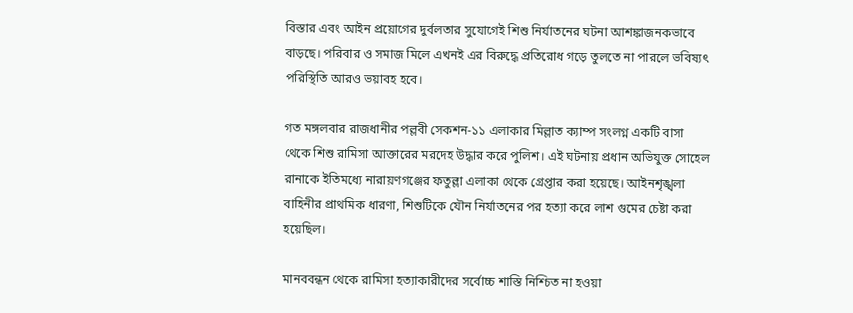বিস্তার এবং আইন প্রয়োগের দুর্বলতার সুযোগেই শিশু নির্যাতনের ঘটনা আশঙ্কাজনকভাবে বাড়ছে। পরিবার ও সমাজ মিলে এখনই এর বিরুদ্ধে প্রতিরোধ গড়ে তুলতে না পারলে ভবিষ্যৎ পরিস্থিতি আরও ভয়াবহ হবে।

গত মঙ্গলবার রাজধানীর পল্লবী সেকশন-১১ এলাকার মিল্লাত ক্যাম্প সংলগ্ন একটি বাসা থেকে শিশু রামিসা আক্তারের মরদেহ উদ্ধার করে পুলিশ। এই ঘটনায় প্রধান অভিযুক্ত সোহেল রানাকে ইতিমধ্যে নারায়ণগঞ্জের ফতুল্লা এলাকা থেকে গ্রেপ্তার করা হয়েছে। আইনশৃঙ্খলা বাহিনীর প্রাথমিক ধারণা, শিশুটিকে যৌন নির্যাতনের পর হত্যা করে লাশ গুমের চেষ্টা করা হয়েছিল।

মানববন্ধন থেকে রামিসা হত্যাকারীদের সর্বোচ্চ শাস্তি নিশ্চিত না হওয়া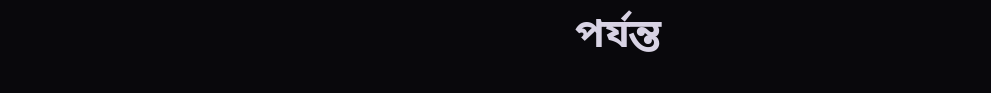পর্যন্ত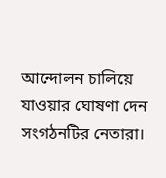আন্দোলন চালিয়ে যাওয়ার ঘোষণা দেন সংগঠনটির নেতারা।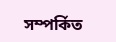সম্পর্কিত